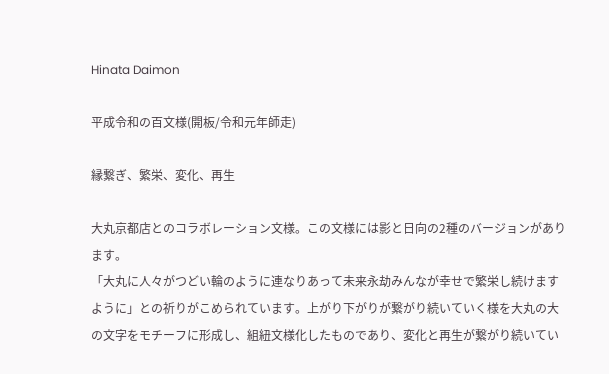Hinata Daimon

平成令和の百文様(開板/令和元年師走)

縁繋ぎ、繁栄、変化、再生

大丸京都店とのコラボレーション文様。この文様には影と日向の2種のバージョンがあります。
「大丸に人々がつどい輪のように連なりあって未来永劫みんなが幸せで繁栄し続けますように」との祈りがこめられています。上がり下がりが繋がり続いていく様を大丸の大の文字をモチーフに形成し、組紐文様化したものであり、変化と再生が繋がり続いてい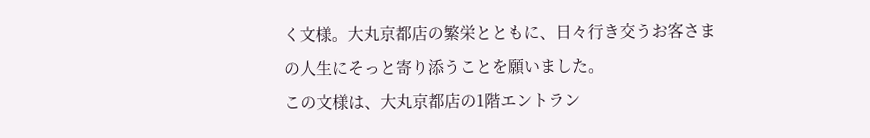く文様。大丸京都店の繁栄とともに、日々行き交うお客さまの人生にそっと寄り添うことを願いました。
この文様は、大丸京都店の1階エントラン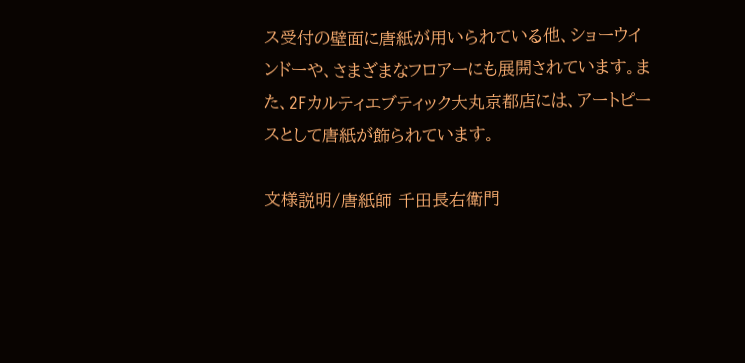ス受付の壁面に唐紙が用いられている他、ショーウインドーや、さまざまなフロアーにも展開されています。また、2Fカルティエブティック大丸京都店には、アートピースとして唐紙が飾られています。

文様説明/唐紙師 千田長右衛門